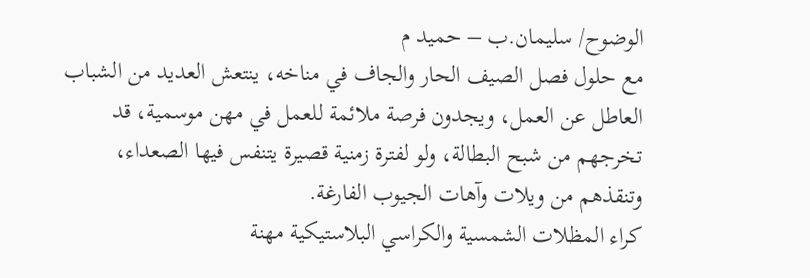الوضوح/ سليمان.ب – حميد م
مع حلول فصل الصيف الحار والجاف في مناخه، ينتعش العديد من الشباب العاطل عن العمل، ويجدون فرصة ملائمة للعمل في مهن موسمية، قد تخرجهم من شبح البطالة، ولو لفترة زمنية قصيرة يتنفس فيها الصعداء، وتنقذهم من ويلات وآهات الجيوب الفارغة.
كراء المظلات الشمسية والكراسي البلاستيكية مهنة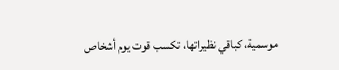موسمية، كباقي نظيراتها، تكسب قوت يوم أشخاص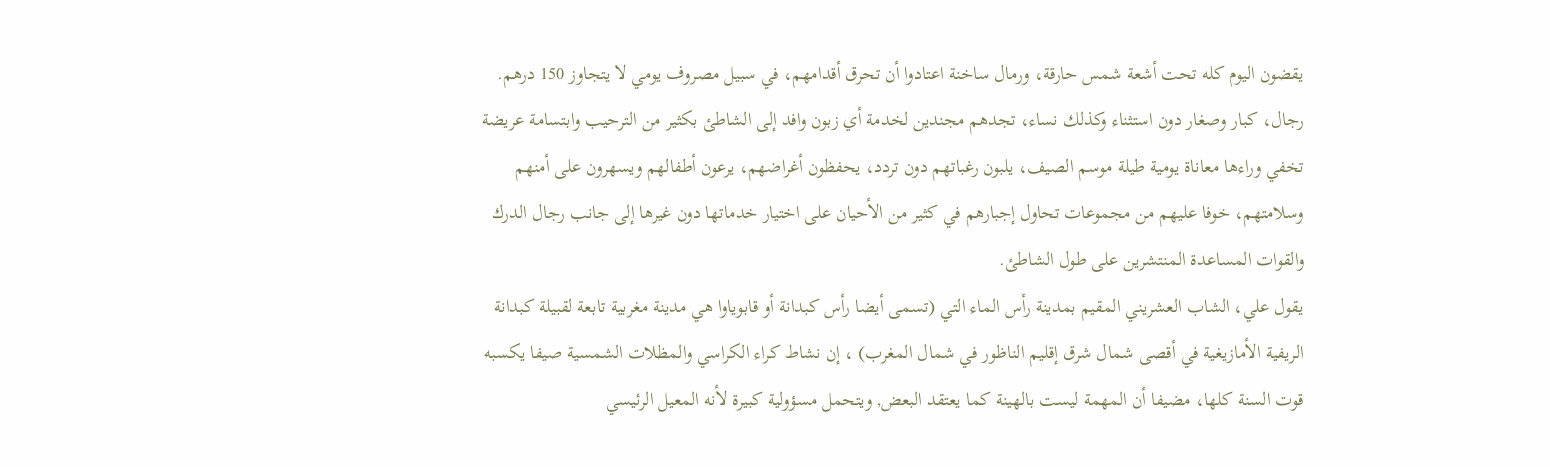يقضون اليوم كله تحت أشعة شمس حارقة، ورمال ساخنة اعتادوا أن تحرق أقدامهم، في سبيل مصروف يومي لا يتجاوز 150 درهم.
رجال، كبار وصغار دون استثناء وكذلك نساء، تجدهم مجندين لخدمة أي زبون وافد إلى الشاطئ بكثير من الترحيب وابتسامة عريضة تخفي وراءها معاناة يومية طيلة موسم الصيف، يلبون رغباتهم دون تردد، يحفظون أغراضهم، يرعون أطفالهم ويسهرون على أمنهم وسلامتهم، خوفا عليهم من مجموعات تحاول إجبارهم في كثير من الأحيان على اختيار خدماتها دون غيرها إلى جانب رجال الدرك والقوات المساعدة المنتشرين على طول الشاطئ.
يقول علي، الشاب العشريني المقيم بمدينة رأس الماء التي (تسمى أيضا رأس كبدانة أو قابوياوا هي مدينة مغربية تابعة لقبيلة كبدانة الريفية الأمازيغية في أقصى شمال شرق إقليم الناظور في شمال المغرب) ، إن نشاط كراء الكراسي والمظلات الشمسية صيفا يكسبه قوت السنة كلها، مضيفا أن المهمة ليست بالهينة كما يعتقد البعض, ويتحمل مسؤولية كبيرة لأنه المعيل الرئيسي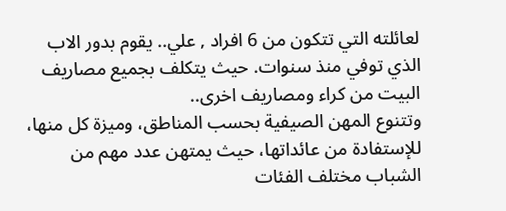لعائلته التي تتكون من 6 افراد , علي.. يقوم بدور الاب الذي توفي منذ سنوات. حيث يتكلف بجميع مصاريف البيت من كراء ومصاريف اخرى..
وتتنوع المهن الصيفية بحسب المناطق، وميزة كل منها، للإستفادة من عائداتها، حيث يمتهن عدد مهم من الشباب مختلف الفئات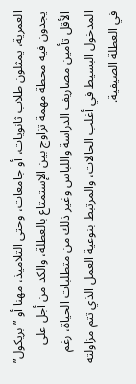العمرية، يمثلون طلاب ثانويات، أو جامعات، وحتى التلاميذ، مهنا أو ” بريكول” يجدون فيه محطة مهمة تزاوج بين الإستمتاع بالعطلة، والكد من أجل على الأقل تأمين مصاريف الدراسة واللباس وغير ذلك من متطلبات الحياة، رغم المدخول البسيط في أغلب الحالات، والمرتبط بنوعية العمل الذي تتم مزاولته في العطلة الصيفية.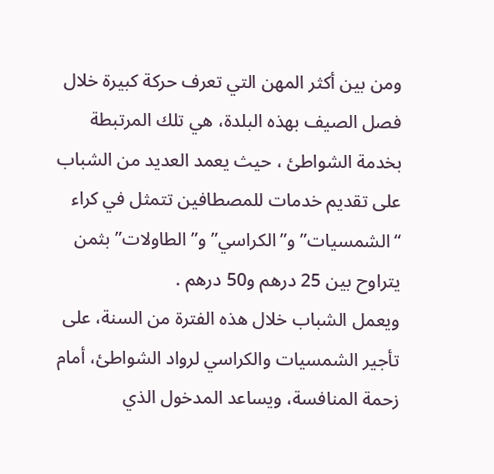ومن بين أكثر المهن التي تعرف حركة كبيرة خلال فصل الصيف بهذه البلدة، هي تلك المرتبطة بخدمة الشواطئ ، حيث يعمد العديد من الشباب على تقديم خدمات للمصطافين تتمثل في كراء “الشمسيات” و”الكراسي” و”الطاولات” بثمن يتراوح بين 25 درهم و50 درهم .
ويعمل الشباب خلال هذه الفترة من السنة، على تأجير الشمسيات والكراسي لرواد الشواطئ، أمام زحمة المنافسة، ويساعد المدخول الذي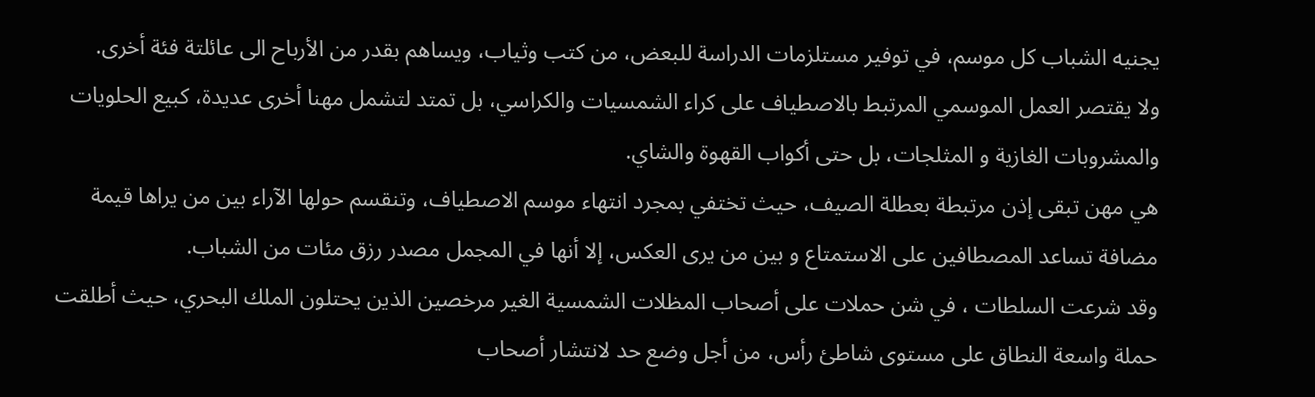يجنيه الشباب كل موسم، في توفير مستلزمات الدراسة للبعض، من كتب وثياب، ويساهم بقدر من الأرباح الى عائلتة فئة أخرى.
ولا يقتصر العمل الموسمي المرتبط بالاصطياف على كراء الشمسيات والكراسي، بل تمتد لتشمل مهنا أخرى عديدة، كبيع الحلويات والمشروبات الغازية و المثلجات، بل حتى أكواب القهوة والشاي.
هي مهن تبقى إذن مرتبطة بعطلة الصيف، حيث تختفي بمجرد انتهاء موسم الاصطياف، وتنقسم حولها الآراء بين من يراها قيمة مضافة تساعد المصطافين على الاستمتاع و بين من يرى العكس، إلا أنها في المجمل مصدر رزق مئات من الشباب.
وقد شرعت السلطات ، في شن حملات على أصحاب المظلات الشمسية الغير مرخصين الذين يحتلون الملك البحري، حيث أطلقت حملة واسعة النطاق على مستوى شاطئ رأس، من أجل وضع حد لانتشار أصحاب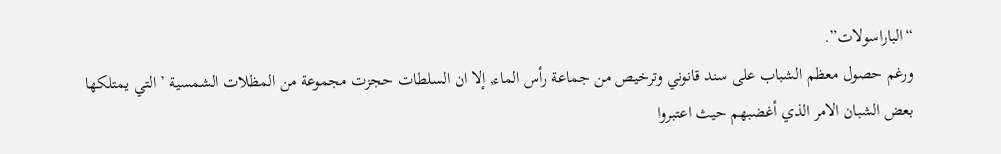“الباراسولات”.
ورغم حصول معظم الشباب على سند قانوني وترخيص من جماعة رأس الماء, إلا ان السلطات حجزت مجموعة من المظلات الشمسية ’ التي يمتلكها بعض الشبان الامر الذي أغضبهم حيث اعتبروا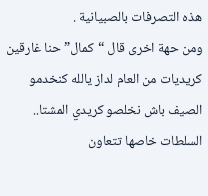هذه التصرفات بالصبيانية .
ومن حهة اخرى قال “كمال” حنا غارقين كريديات من العام لداز يالله كنخدمو الصيف باش نخلصو كريدي المشتا.. السلطات خاصها تتعاون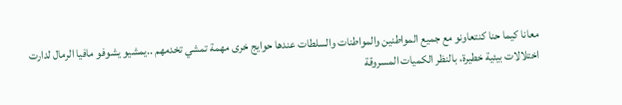معانا كيما حنا كنتعاونو مع جميع المواطنين والمواطنات والسلطات عندها حوايج خرى مهمة تمشي تخدمهم ..يمشيو يشوفو مافيا الرمال لدارت اختلالات بيئية خطيرة، بالنظر الكميات المسروقة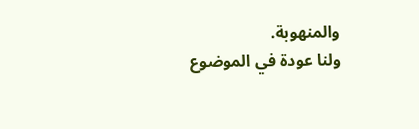والمنهوبة.
ولنا عودة في الموضوع